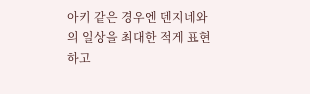아키 같은 경우엔 덴지네와의 일상을 최대한 적게 표현하고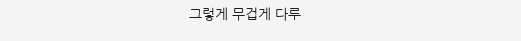그렇게 무겁게 다루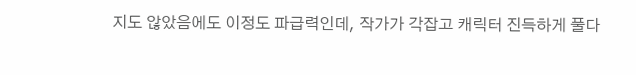지도 않았음에도 이정도 파급력인데, 작가가 각잡고 캐릭터 진득하게 풀다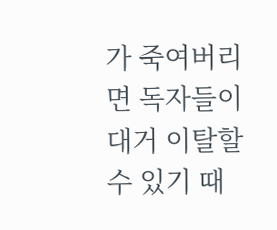가 죽여버리면 독자들이 대거 이탈할 수 있기 때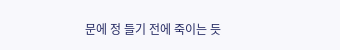문에 정 들기 전에 죽이는 듯